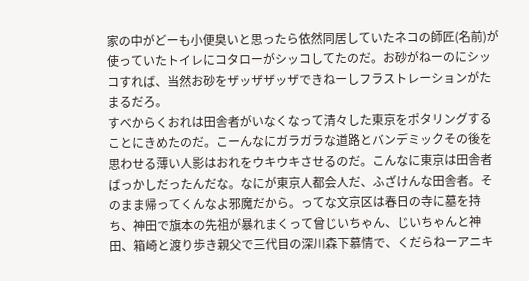家の中がどーも小便臭いと思ったら依然同居していたネコの師匠(名前)が使っていたトイレにコタローがシッコしてたのだ。お砂がねーのにシッコすれば、当然お砂をザッザザッザできねーしフラストレーションがたまるだろ。
すべからくおれは田舎者がいなくなって清々した東京をポタリングすることにきめたのだ。こーんなにガラガラな道路とバンデミックその後を思わせる薄い人影はおれをウキウキさせるのだ。こんなに東京は田舎者ばっかしだったんだな。なにが東京人都会人だ、ふざけんな田舎者。そのまま帰ってくんなよ邪魔だから。ってな文京区は春日の寺に墓を持ち、神田で旗本の先祖が暴れまくって曾じいちゃん、じいちゃんと神田、箱崎と渡り歩き親父で三代目の深川森下慕情で、くだらねーアニキ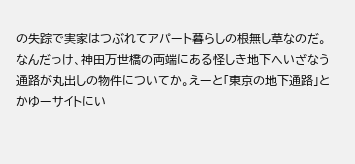の失踪で実家はつぶれてアパート暮らしの根無し草なのだ。
なんだっけ、神田万世橋の両端にある怪しき地下へいざなう通路が丸出しの物件についてか。えーと「東京の地下通路」とかゆーサイトにい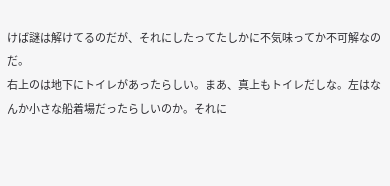けば謎は解けてるのだが、それにしたってたしかに不気味ってか不可解なのだ。
右上のは地下にトイレがあったらしい。まあ、真上もトイレだしな。左はなんか小さな船着場だったらしいのか。それに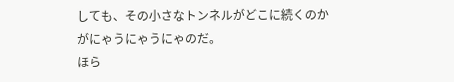しても、その小さなトンネルがどこに続くのかがにゃうにゃうにゃのだ。
ほら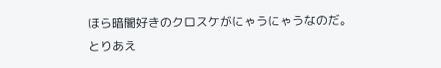ほら暗闇好きのクロスケがにゃうにゃうなのだ。
とりあえ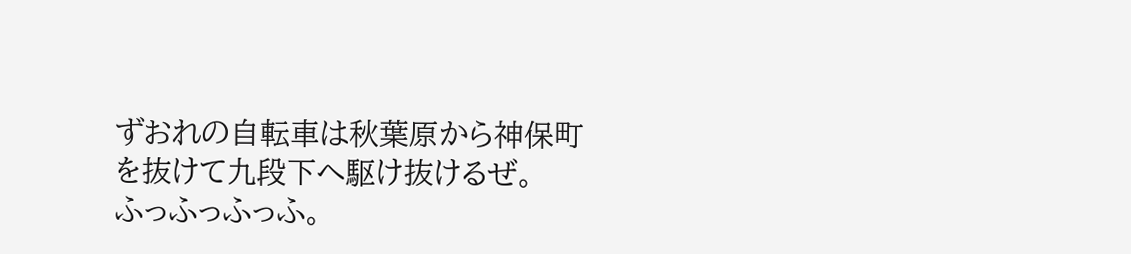ずおれの自転車は秋葉原から神保町を抜けて九段下へ駆け抜けるぜ。
ふっふっふっふ。